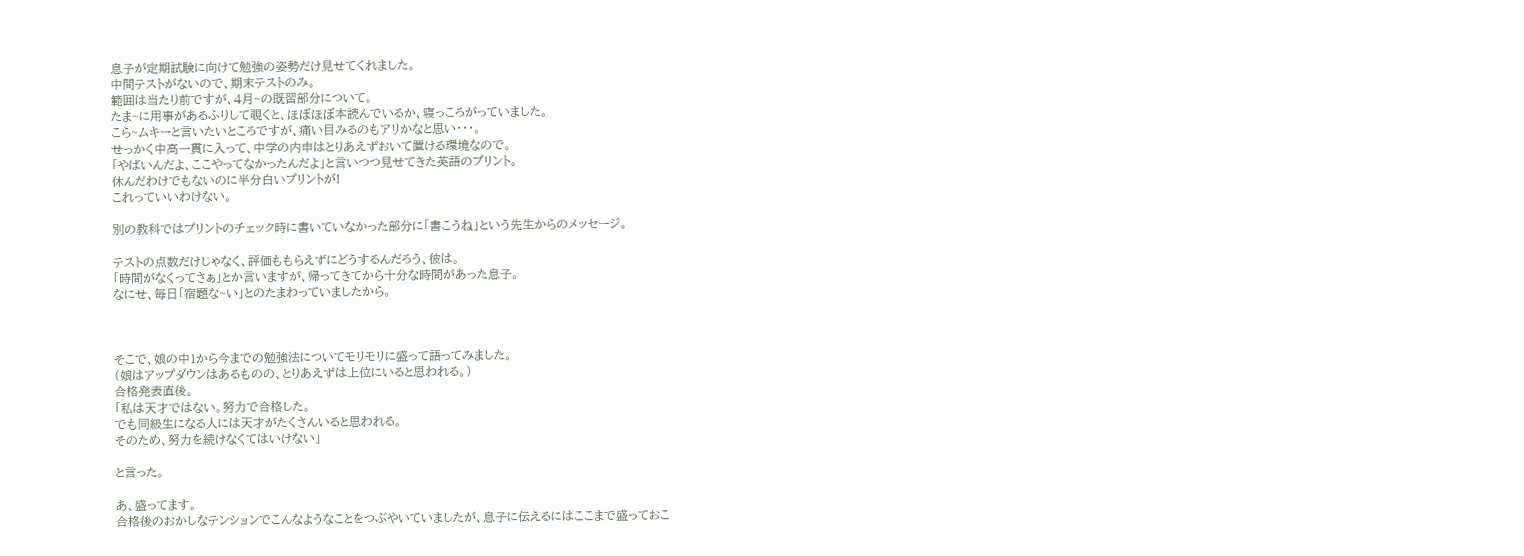息子が定期試験に向けて勉強の姿勢だけ見せてくれました。
中間テストがないので、期末テストのみ。
範囲は当たり前ですが、4月~の既習部分について。
たま~に用事があるふりして覗くと、ほぼほぼ本読んでいるか、寝っころがっていました。
こら~ムキーと言いたいところですが、痛い目みるのもアリかなと思い・・・。
せっかく中高一貫に入って、中学の内申はとりあえずおいて置ける環境なので。
「やばいんだよ、ここやってなかったんだよ」と言いつつ見せてきた英語のプリント。
休んだわけでもないのに半分白いプリントが!
これっていいわけない。

別の教科ではプリントのチェック時に書いていなかった部分に「書こうね」という先生からのメッセージ。

テストの点数だけじゃなく、評価ももらえずにどうするんだろう、彼は。
「時間がなくってさぁ」とか言いますが、帰ってきてから十分な時間があった息子。
なにせ、毎日「宿題な~い」とのたまわっていましたから。



そこで、娘の中1から今までの勉強法についてモリモリに盛って語ってみました。
(娘はアップダウンはあるものの、とりあえずは上位にいると思われる。)
合格発表直後。
「私は天才ではない。努力で合格した。
でも同級生になる人には天才がたくさんいると思われる。
そのため、努力を続けなくてはいけない」

と言った。

あ、盛ってます。
合格後のおかしなテンションでこんなようなことをつぶやいていましたが、息子に伝えるにはここまで盛っておこ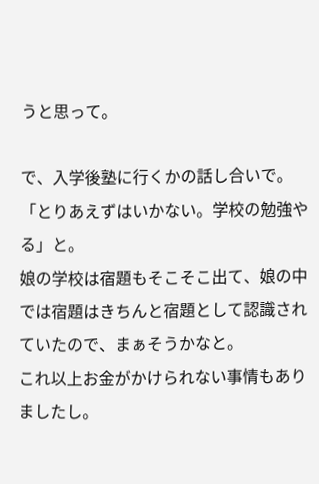うと思って。

で、入学後塾に行くかの話し合いで。
「とりあえずはいかない。学校の勉強やる」と。
娘の学校は宿題もそこそこ出て、娘の中では宿題はきちんと宿題として認識されていたので、まぁそうかなと。
これ以上お金がかけられない事情もありましたし。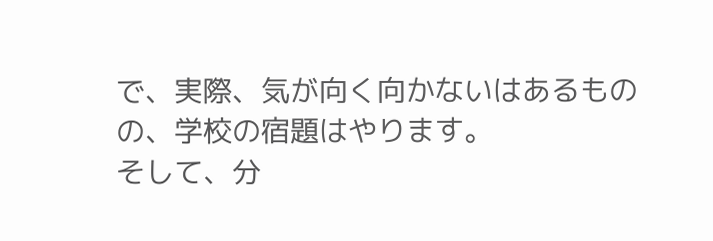で、実際、気が向く向かないはあるものの、学校の宿題はやります。
そして、分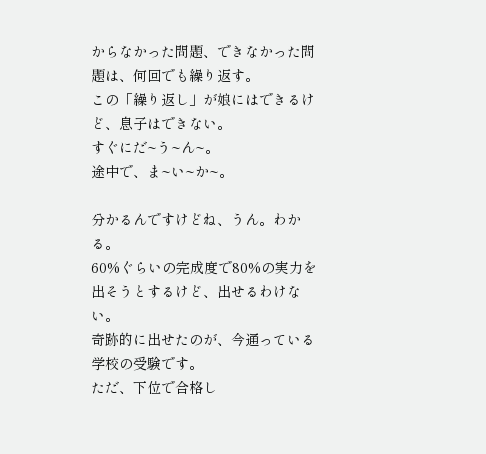からなかった問題、できなかった問題は、何回でも繰り返す。
この「繰り返し」が娘にはできるけど、息子はできない。
すぐにだ~う~ん~。
途中で、ま~い~か~。

分かるんですけどね、うん。わかる。
60%ぐらいの完成度で80%の実力を出そうとするけど、出せるわけない。
奇跡的に出せたのが、今通っている学校の受験です。
ただ、下位で合格し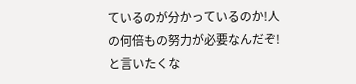ているのが分かっているのか!人の何倍もの努力が必要なんだぞ!と言いたくな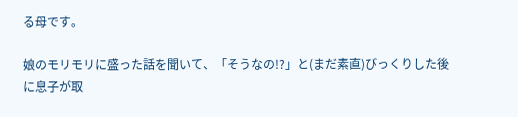る母です。

娘のモリモリに盛った話を聞いて、「そうなの!?」と(まだ素直)びっくりした後に息子が取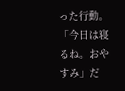った行動。
「今日は寝るね。おやすみ」だ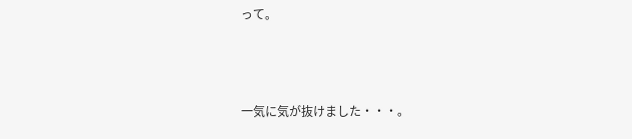って。



一気に気が抜けました・・・。